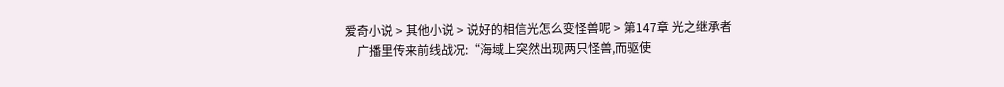爱奇小说 > 其他小说 > 说好的相信光怎么变怪兽呢 > 第147章 光之继承者
    广播里传来前线战况:“海域上突然出现两只怪兽,而驱使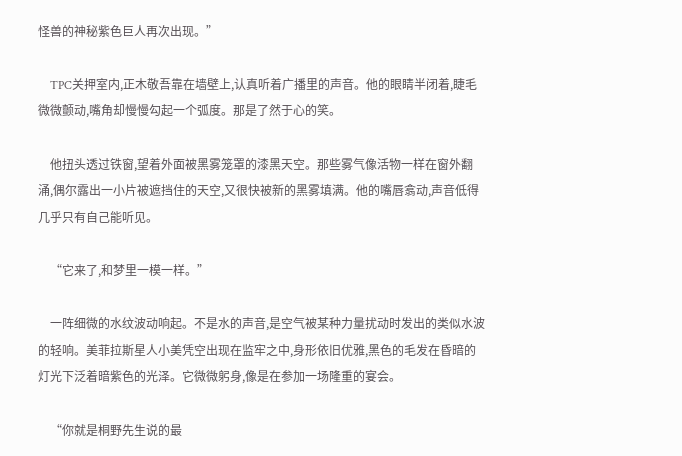怪兽的神秘紫色巨人再次出现。”

    TPC关押室内,正木敬吾靠在墙壁上,认真听着广播里的声音。他的眼睛半闭着,睫毛微微颤动,嘴角却慢慢勾起一个弧度。那是了然于心的笑。

    他扭头透过铁窗,望着外面被黑雾笼罩的漆黑天空。那些雾气像活物一样在窗外翻涌,偶尔露出一小片被遮挡住的天空,又很快被新的黑雾填满。他的嘴唇翕动,声音低得几乎只有自己能听见。

    “它来了,和梦里一模一样。”

    一阵细微的水纹波动响起。不是水的声音,是空气被某种力量扰动时发出的类似水波的轻响。美菲拉斯星人小美凭空出现在监牢之中,身形依旧优雅,黑色的毛发在昏暗的灯光下泛着暗紫色的光泽。它微微躬身,像是在参加一场隆重的宴会。

    “你就是桐野先生说的最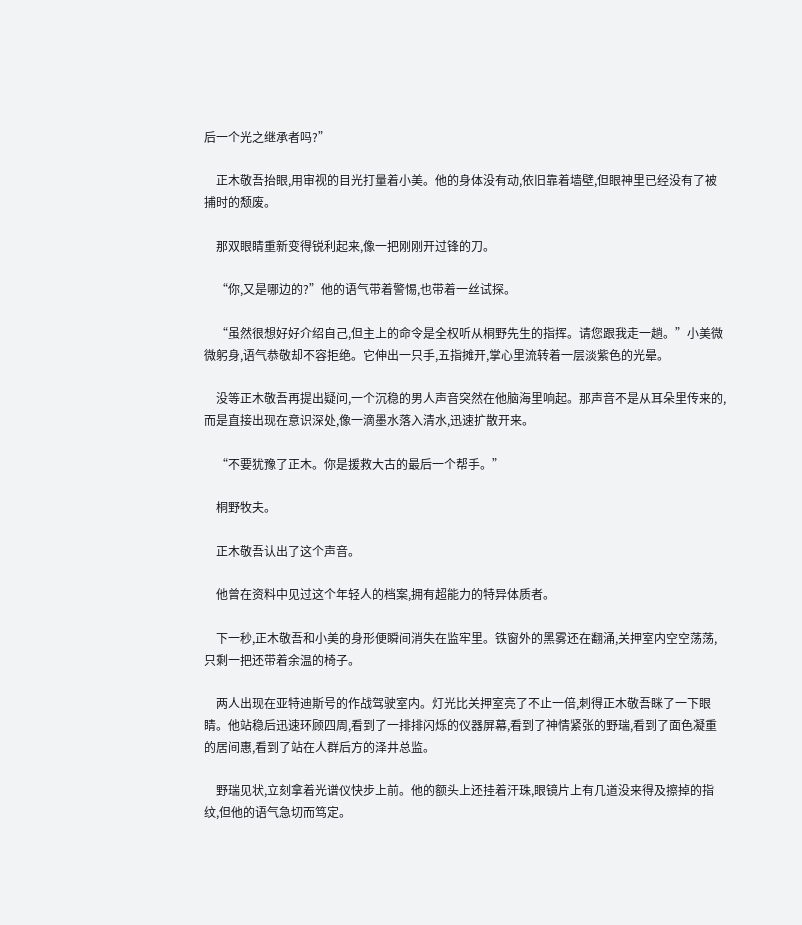后一个光之继承者吗?”

    正木敬吾抬眼,用审视的目光打量着小美。他的身体没有动,依旧靠着墙壁,但眼神里已经没有了被捕时的颓废。

    那双眼睛重新变得锐利起来,像一把刚刚开过锋的刀。

    “你,又是哪边的?”他的语气带着警惕,也带着一丝试探。

    “虽然很想好好介绍自己,但主上的命令是全权听从桐野先生的指挥。请您跟我走一趟。”小美微微躬身,语气恭敬却不容拒绝。它伸出一只手,五指摊开,掌心里流转着一层淡紫色的光晕。

    没等正木敬吾再提出疑问,一个沉稳的男人声音突然在他脑海里响起。那声音不是从耳朵里传来的,而是直接出现在意识深处,像一滴墨水落入清水,迅速扩散开来。

    “不要犹豫了正木。你是援救大古的最后一个帮手。”

    桐野牧夫。

    正木敬吾认出了这个声音。

    他曾在资料中见过这个年轻人的档案,拥有超能力的特异体质者。

    下一秒,正木敬吾和小美的身形便瞬间消失在监牢里。铁窗外的黑雾还在翻涌,关押室内空空荡荡,只剩一把还带着余温的椅子。

    两人出现在亚特迪斯号的作战驾驶室内。灯光比关押室亮了不止一倍,刺得正木敬吾眯了一下眼睛。他站稳后迅速环顾四周,看到了一排排闪烁的仪器屏幕,看到了神情紧张的野瑞,看到了面色凝重的居间惠,看到了站在人群后方的泽井总监。

    野瑞见状,立刻拿着光谱仪快步上前。他的额头上还挂着汗珠,眼镜片上有几道没来得及擦掉的指纹,但他的语气急切而笃定。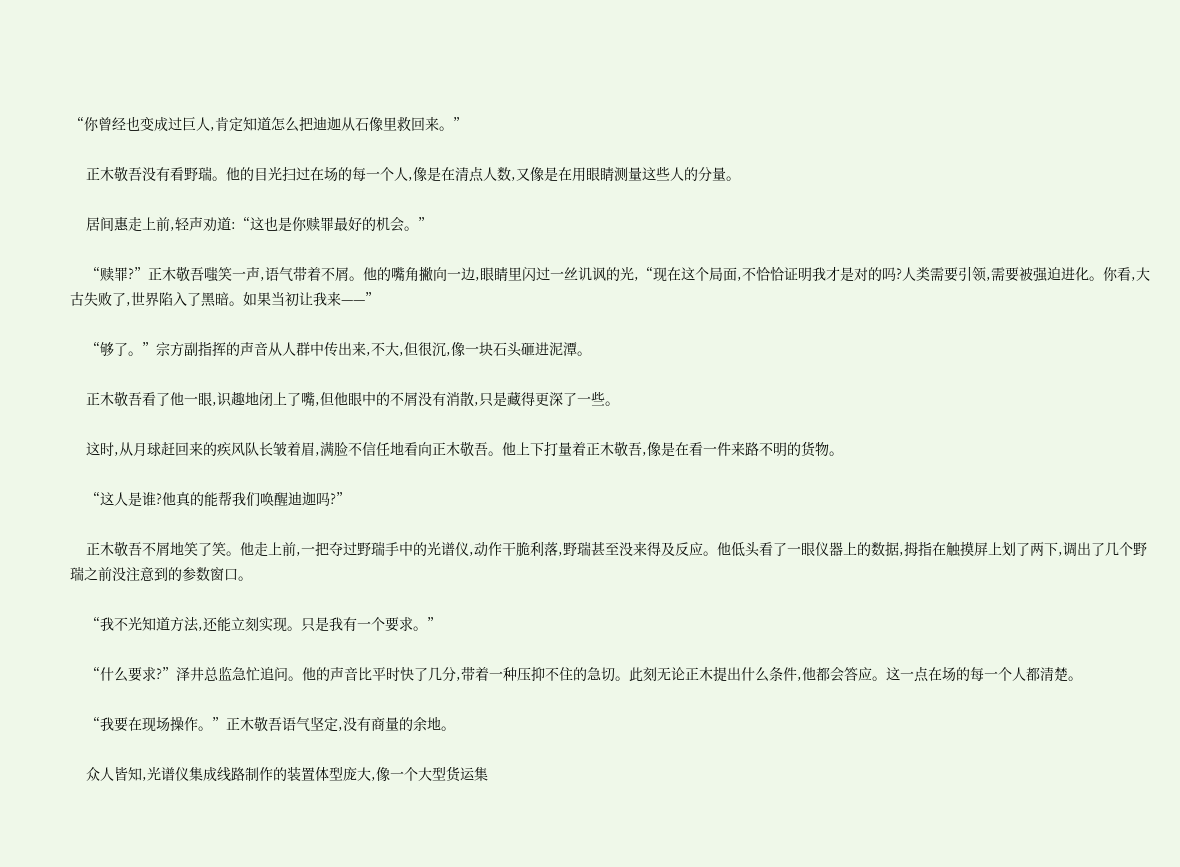“你曾经也变成过巨人,肯定知道怎么把迪迦从石像里救回来。”

    正木敬吾没有看野瑞。他的目光扫过在场的每一个人,像是在清点人数,又像是在用眼睛测量这些人的分量。

    居间惠走上前,轻声劝道:“这也是你赎罪最好的机会。”

    “赎罪?”正木敬吾嗤笑一声,语气带着不屑。他的嘴角撇向一边,眼睛里闪过一丝讥讽的光,“现在这个局面,不恰恰证明我才是对的吗?人类需要引领,需要被强迫进化。你看,大古失败了,世界陷入了黑暗。如果当初让我来——”

    “够了。”宗方副指挥的声音从人群中传出来,不大,但很沉,像一块石头砸进泥潭。

    正木敬吾看了他一眼,识趣地闭上了嘴,但他眼中的不屑没有消散,只是藏得更深了一些。

    这时,从月球赶回来的疾风队长皱着眉,满脸不信任地看向正木敬吾。他上下打量着正木敬吾,像是在看一件来路不明的货物。

    “这人是谁?他真的能帮我们唤醒迪迦吗?”

    正木敬吾不屑地笑了笑。他走上前,一把夺过野瑞手中的光谱仪,动作干脆利落,野瑞甚至没来得及反应。他低头看了一眼仪器上的数据,拇指在触摸屏上划了两下,调出了几个野瑞之前没注意到的参数窗口。

    “我不光知道方法,还能立刻实现。只是我有一个要求。”

    “什么要求?”泽井总监急忙追问。他的声音比平时快了几分,带着一种压抑不住的急切。此刻无论正木提出什么条件,他都会答应。这一点在场的每一个人都清楚。

    “我要在现场操作。”正木敬吾语气坚定,没有商量的余地。

    众人皆知,光谱仪集成线路制作的装置体型庞大,像一个大型货运集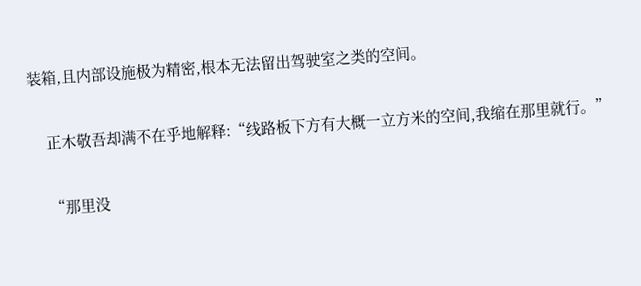装箱,且内部设施极为精密,根本无法留出驾驶室之类的空间。

    正木敬吾却满不在乎地解释:“线路板下方有大概一立方米的空间,我缩在那里就行。”

    “那里没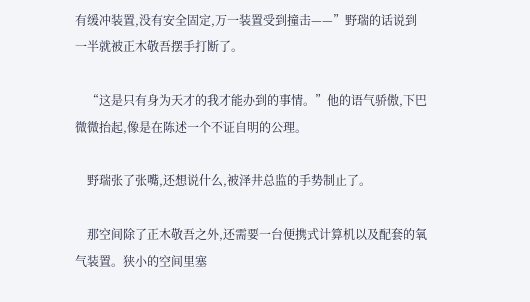有缓冲装置,没有安全固定,万一装置受到撞击——”野瑞的话说到一半就被正木敬吾摆手打断了。

    “这是只有身为天才的我才能办到的事情。”他的语气骄傲,下巴微微抬起,像是在陈述一个不证自明的公理。

    野瑞张了张嘴,还想说什么,被泽井总监的手势制止了。

    那空间除了正木敬吾之外,还需要一台便携式计算机以及配套的氧气装置。狭小的空间里塞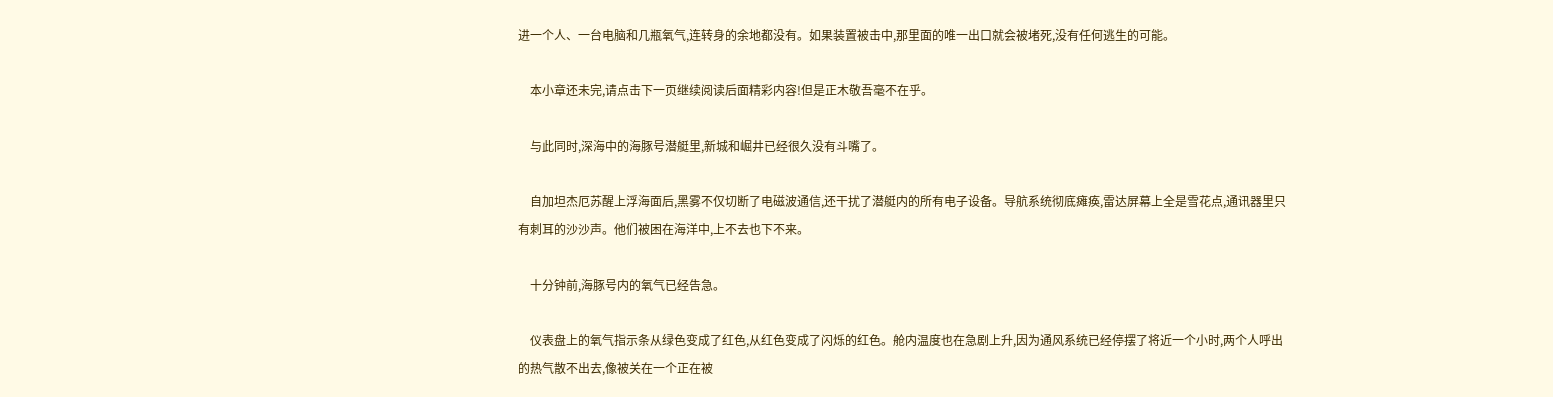进一个人、一台电脑和几瓶氧气,连转身的余地都没有。如果装置被击中,那里面的唯一出口就会被堵死,没有任何逃生的可能。

    本小章还未完,请点击下一页继续阅读后面精彩内容!但是正木敬吾毫不在乎。

    与此同时,深海中的海豚号潜艇里,新城和崛井已经很久没有斗嘴了。

    自加坦杰厄苏醒上浮海面后,黑雾不仅切断了电磁波通信,还干扰了潜艇内的所有电子设备。导航系统彻底瘫痪,雷达屏幕上全是雪花点,通讯器里只有刺耳的沙沙声。他们被困在海洋中,上不去也下不来。

    十分钟前,海豚号内的氧气已经告急。

    仪表盘上的氧气指示条从绿色变成了红色,从红色变成了闪烁的红色。舱内温度也在急剧上升,因为通风系统已经停摆了将近一个小时,两个人呼出的热气散不出去,像被关在一个正在被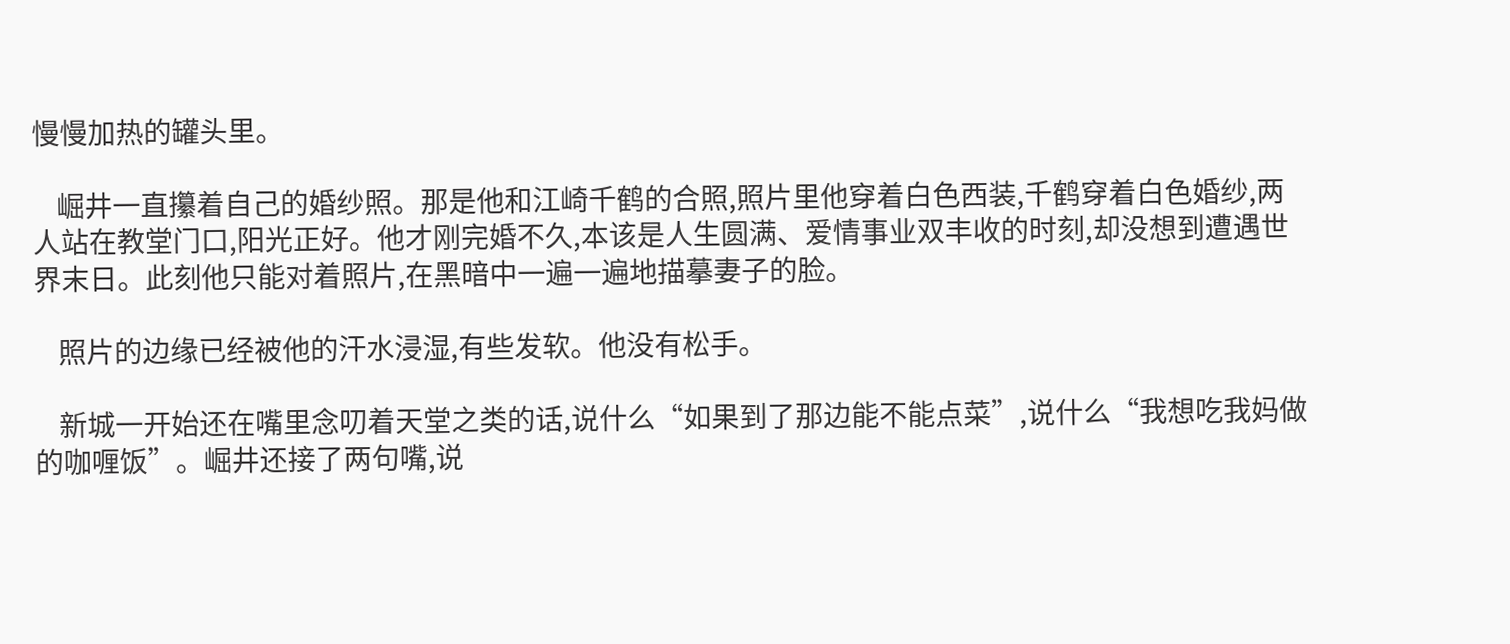慢慢加热的罐头里。

    崛井一直攥着自己的婚纱照。那是他和江崎千鹤的合照,照片里他穿着白色西装,千鹤穿着白色婚纱,两人站在教堂门口,阳光正好。他才刚完婚不久,本该是人生圆满、爱情事业双丰收的时刻,却没想到遭遇世界末日。此刻他只能对着照片,在黑暗中一遍一遍地描摹妻子的脸。

    照片的边缘已经被他的汗水浸湿,有些发软。他没有松手。

    新城一开始还在嘴里念叨着天堂之类的话,说什么“如果到了那边能不能点菜”,说什么“我想吃我妈做的咖喱饭”。崛井还接了两句嘴,说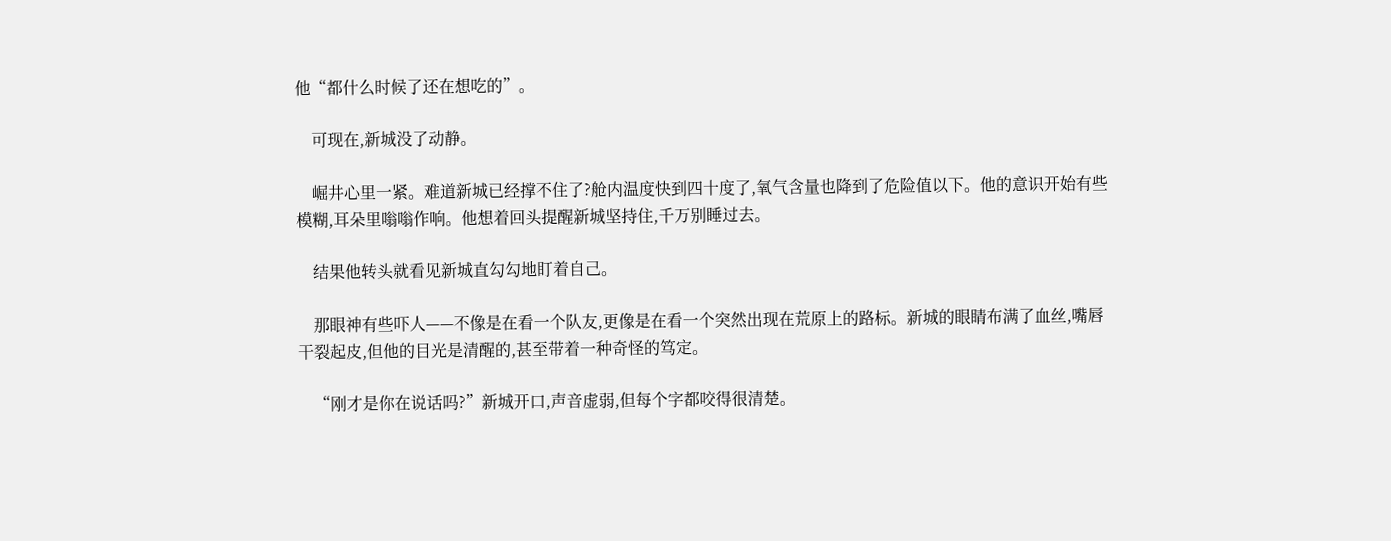他“都什么时候了还在想吃的”。

    可现在,新城没了动静。

    崛井心里一紧。难道新城已经撑不住了?舱内温度快到四十度了,氧气含量也降到了危险值以下。他的意识开始有些模糊,耳朵里嗡嗡作响。他想着回头提醒新城坚持住,千万别睡过去。

    结果他转头就看见新城直勾勾地盯着自己。

    那眼神有些吓人——不像是在看一个队友,更像是在看一个突然出现在荒原上的路标。新城的眼睛布满了血丝,嘴唇干裂起皮,但他的目光是清醒的,甚至带着一种奇怪的笃定。

    “刚才是你在说话吗?”新城开口,声音虚弱,但每个字都咬得很清楚。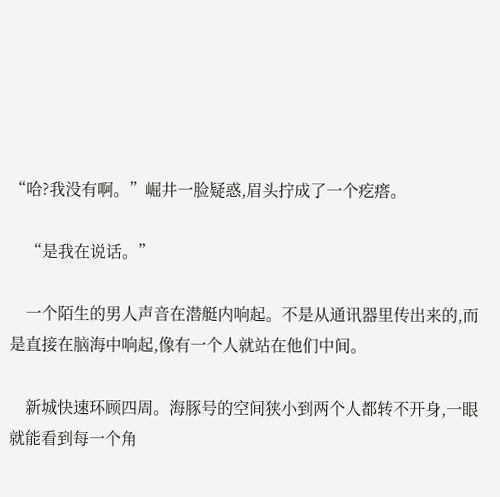“哈?我没有啊。”崛井一脸疑惑,眉头拧成了一个疙瘩。

    “是我在说话。”

    一个陌生的男人声音在潜艇内响起。不是从通讯器里传出来的,而是直接在脑海中响起,像有一个人就站在他们中间。

    新城快速环顾四周。海豚号的空间狭小到两个人都转不开身,一眼就能看到每一个角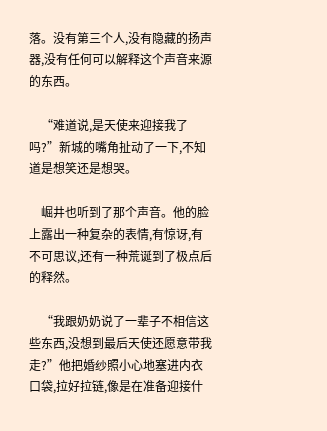落。没有第三个人,没有隐藏的扬声器,没有任何可以解释这个声音来源的东西。

    “难道说,是天使来迎接我了吗?”新城的嘴角扯动了一下,不知道是想笑还是想哭。

    崛井也听到了那个声音。他的脸上露出一种复杂的表情,有惊讶,有不可思议,还有一种荒诞到了极点后的释然。

    “我跟奶奶说了一辈子不相信这些东西,没想到最后天使还愿意带我走?”他把婚纱照小心地塞进内衣口袋,拉好拉链,像是在准备迎接什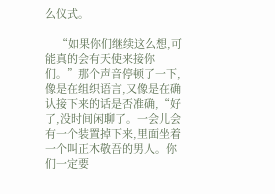么仪式。

    “如果你们继续这么想,可能真的会有天使来接你们。”那个声音停顿了一下,像是在组织语言,又像是在确认接下来的话是否准确,“好了,没时间闲聊了。一会儿会有一个装置掉下来,里面坐着一个叫正木敬吾的男人。你们一定要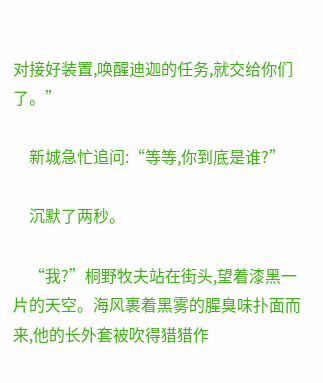对接好装置,唤醒迪迦的任务,就交给你们了。”

    新城急忙追问:“等等,你到底是谁?”

    沉默了两秒。

    “我?”桐野牧夫站在街头,望着漆黑一片的天空。海风裹着黑雾的腥臭味扑面而来,他的长外套被吹得猎猎作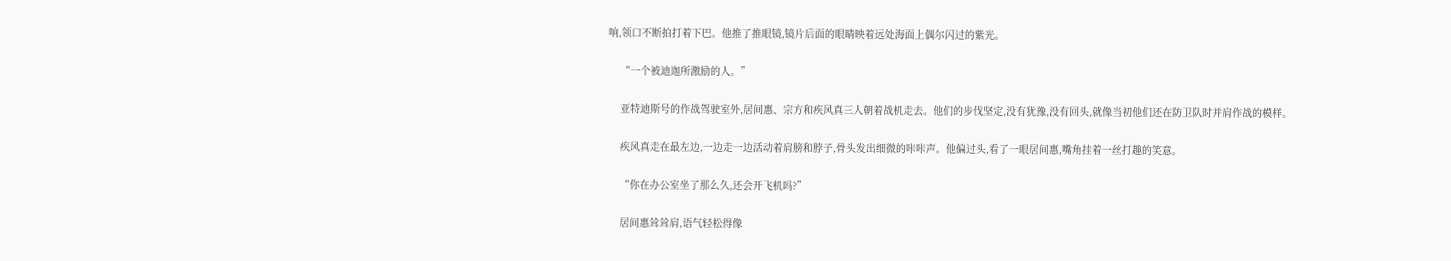响,领口不断拍打着下巴。他推了推眼镜,镜片后面的眼睛映着远处海面上偶尔闪过的紫光。

    “一个被迪迦所激励的人。”

    亚特迪斯号的作战驾驶室外,居间惠、宗方和疾风真三人朝着战机走去。他们的步伐坚定,没有犹豫,没有回头,就像当初他们还在防卫队时并肩作战的模样。

    疾风真走在最左边,一边走一边活动着肩膀和脖子,骨头发出细微的咔咔声。他偏过头,看了一眼居间惠,嘴角挂着一丝打趣的笑意。

    “你在办公室坐了那么久,还会开飞机吗?”

    居间惠耸耸肩,语气轻松得像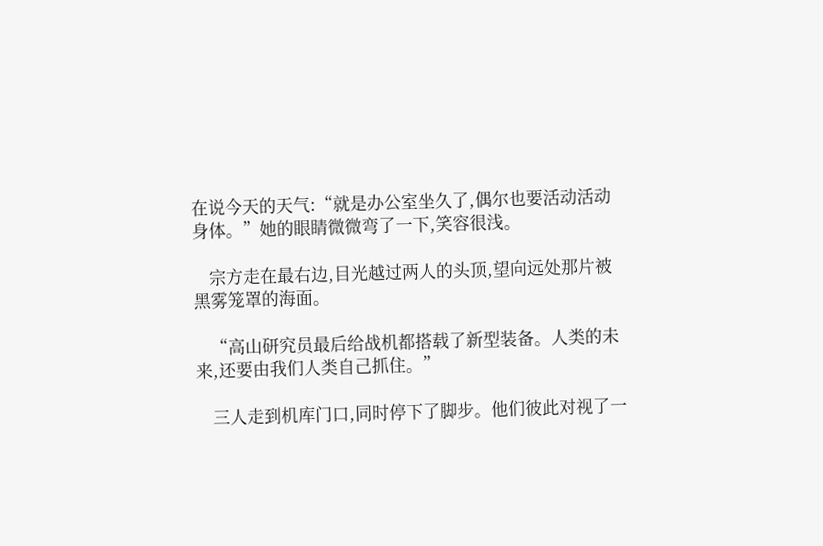在说今天的天气:“就是办公室坐久了,偶尔也要活动活动身体。”她的眼睛微微弯了一下,笑容很浅。

    宗方走在最右边,目光越过两人的头顶,望向远处那片被黑雾笼罩的海面。

    “高山研究员最后给战机都搭载了新型装备。人类的未来,还要由我们人类自己抓住。”

    三人走到机库门口,同时停下了脚步。他们彼此对视了一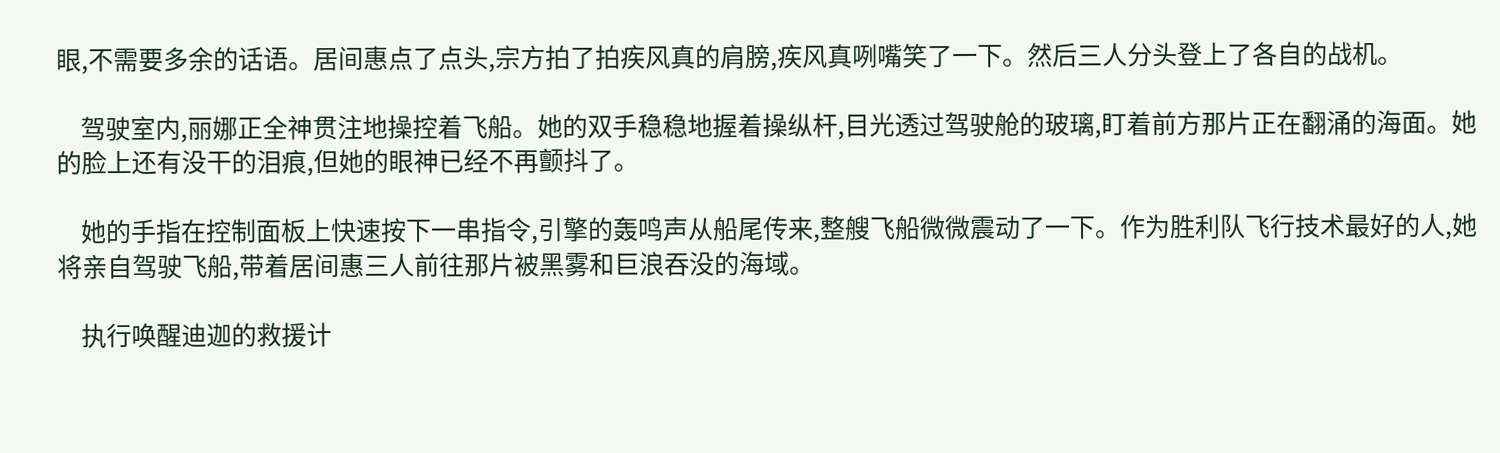眼,不需要多余的话语。居间惠点了点头,宗方拍了拍疾风真的肩膀,疾风真咧嘴笑了一下。然后三人分头登上了各自的战机。

    驾驶室内,丽娜正全神贯注地操控着飞船。她的双手稳稳地握着操纵杆,目光透过驾驶舱的玻璃,盯着前方那片正在翻涌的海面。她的脸上还有没干的泪痕,但她的眼神已经不再颤抖了。

    她的手指在控制面板上快速按下一串指令,引擎的轰鸣声从船尾传来,整艘飞船微微震动了一下。作为胜利队飞行技术最好的人,她将亲自驾驶飞船,带着居间惠三人前往那片被黑雾和巨浪吞没的海域。

    执行唤醒迪迦的救援计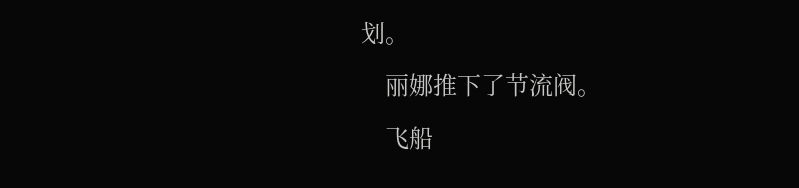划。

    丽娜推下了节流阀。

    飞船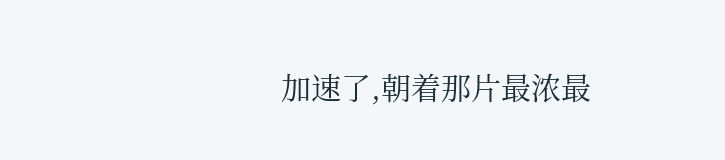加速了,朝着那片最浓最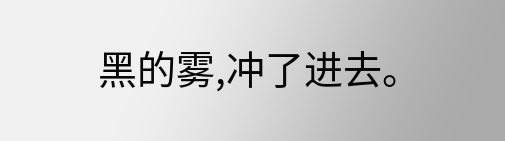黑的雾,冲了进去。